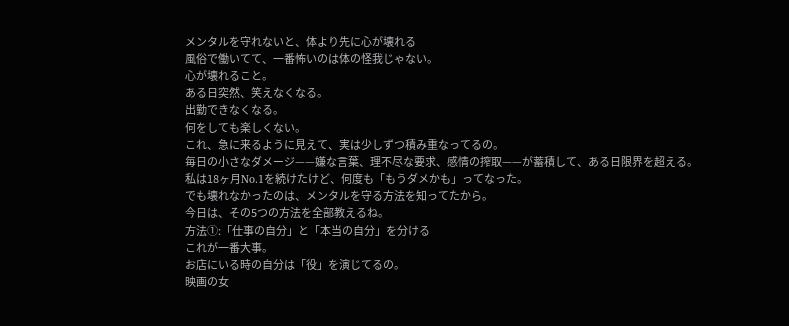メンタルを守れないと、体より先に心が壊れる
風俗で働いてて、一番怖いのは体の怪我じゃない。
心が壊れること。
ある日突然、笑えなくなる。
出勤できなくなる。
何をしても楽しくない。
これ、急に来るように見えて、実は少しずつ積み重なってるの。
毎日の小さなダメージ——嫌な言葉、理不尽な要求、感情の搾取——が蓄積して、ある日限界を超える。
私は18ヶ月No.1を続けたけど、何度も「もうダメかも」ってなった。
でも壊れなかったのは、メンタルを守る方法を知ってたから。
今日は、その5つの方法を全部教えるね。
方法①:「仕事の自分」と「本当の自分」を分ける
これが一番大事。
お店にいる時の自分は「役」を演じてるの。
映画の女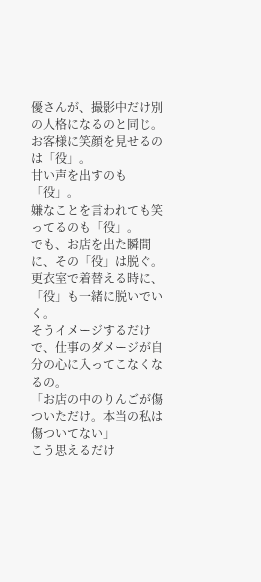優さんが、撮影中だけ別の人格になるのと同じ。
お客様に笑顔を見せるのは「役」。
甘い声を出すのも「役」。
嫌なことを言われても笑ってるのも「役」。
でも、お店を出た瞬間に、その「役」は脱ぐ。
更衣室で着替える時に、「役」も一緒に脱いでいく。
そうイメージするだけで、仕事のダメージが自分の心に入ってこなくなるの。
「お店の中のりんごが傷ついただけ。本当の私は傷ついてない」
こう思えるだけ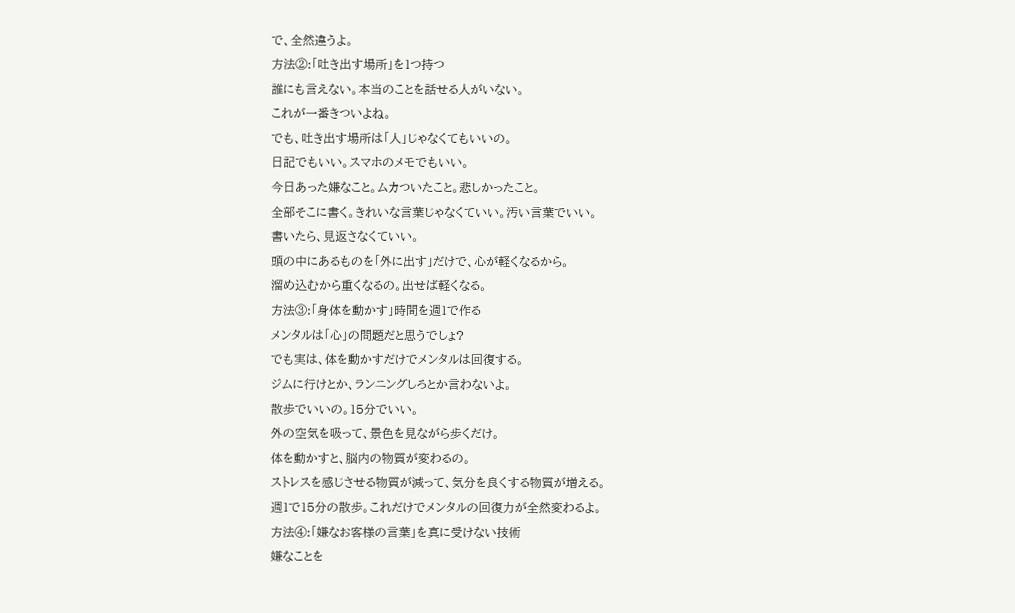で、全然違うよ。
方法②:「吐き出す場所」を1つ持つ
誰にも言えない。本当のことを話せる人がいない。
これが一番きついよね。
でも、吐き出す場所は「人」じゃなくてもいいの。
日記でもいい。スマホのメモでもいい。
今日あった嫌なこと。ムカついたこと。悲しかったこと。
全部そこに書く。きれいな言葉じゃなくていい。汚い言葉でいい。
書いたら、見返さなくていい。
頭の中にあるものを「外に出す」だけで、心が軽くなるから。
溜め込むから重くなるの。出せば軽くなる。
方法③:「身体を動かす」時間を週1で作る
メンタルは「心」の問題だと思うでしょ?
でも実は、体を動かすだけでメンタルは回復する。
ジムに行けとか、ランニングしろとか言わないよ。
散歩でいいの。15分でいい。
外の空気を吸って、景色を見ながら歩くだけ。
体を動かすと、脳内の物質が変わるの。
ストレスを感じさせる物質が減って、気分を良くする物質が増える。
週1で15分の散歩。これだけでメンタルの回復力が全然変わるよ。
方法④:「嫌なお客様の言葉」を真に受けない技術
嫌なことを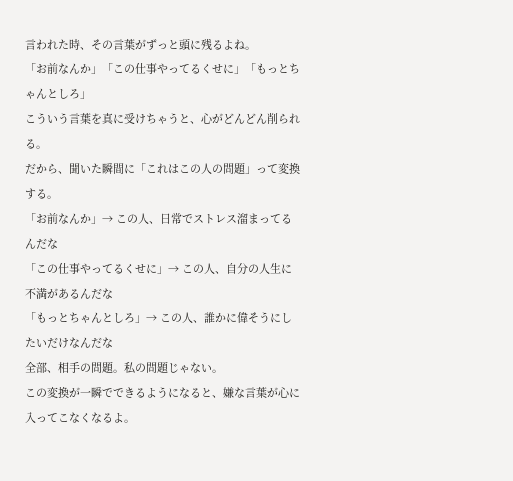言われた時、その言葉がずっと頭に残るよね。
「お前なんか」「この仕事やってるくせに」「もっとちゃんとしろ」
こういう言葉を真に受けちゃうと、心がどんどん削られる。
だから、聞いた瞬間に「これはこの人の問題」って変換する。
「お前なんか」→ この人、日常でストレス溜まってるんだな
「この仕事やってるくせに」→ この人、自分の人生に不満があるんだな
「もっとちゃんとしろ」→ この人、誰かに偉そうにしたいだけなんだな
全部、相手の問題。私の問題じゃない。
この変換が一瞬でできるようになると、嫌な言葉が心に入ってこなくなるよ。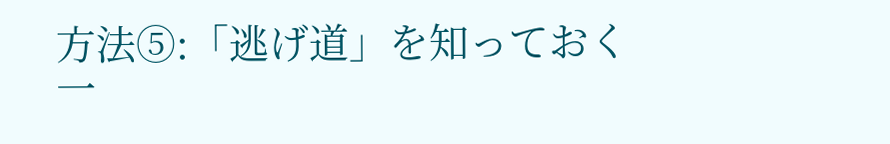方法⑤:「逃げ道」を知っておく
一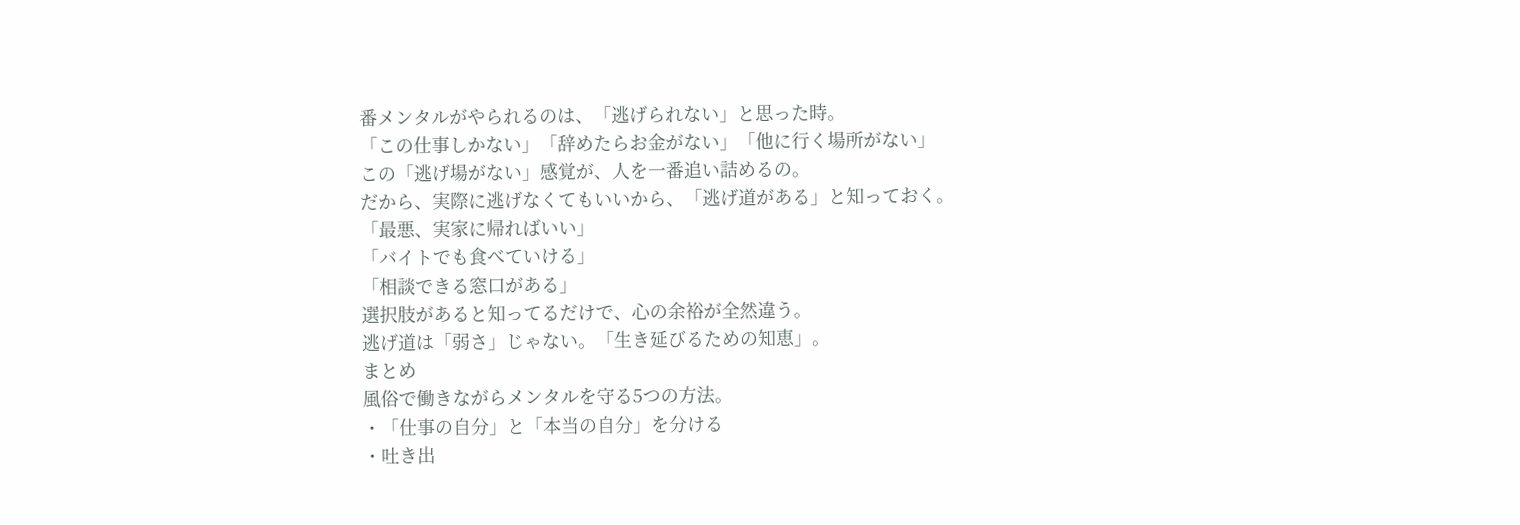番メンタルがやられるのは、「逃げられない」と思った時。
「この仕事しかない」「辞めたらお金がない」「他に行く場所がない」
この「逃げ場がない」感覚が、人を一番追い詰めるの。
だから、実際に逃げなくてもいいから、「逃げ道がある」と知っておく。
「最悪、実家に帰ればいい」
「バイトでも食べていける」
「相談できる窓口がある」
選択肢があると知ってるだけで、心の余裕が全然違う。
逃げ道は「弱さ」じゃない。「生き延びるための知恵」。
まとめ
風俗で働きながらメンタルを守る5つの方法。
・「仕事の自分」と「本当の自分」を分ける
・吐き出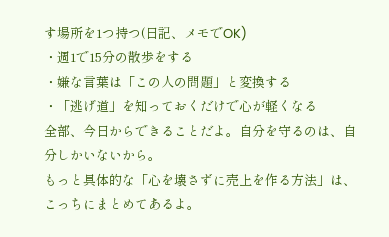す場所を1つ持つ(日記、メモでOK)
・週1で15分の散歩をする
・嫌な言葉は「この人の問題」と変換する
・「逃げ道」を知っておくだけで心が軽くなる
全部、今日からできることだよ。自分を守るのは、自分しかいないから。
もっと具体的な「心を壊さずに売上を作る方法」は、こっちにまとめてあるよ。